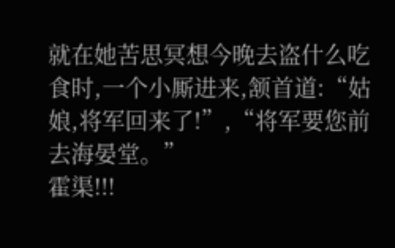就在她苦思冥想今晚去盗什么吃食时,一个小厮进来,颔首道:“姑娘,将军回来了!”,“将军要您前去海晏堂。”
霍渠!!!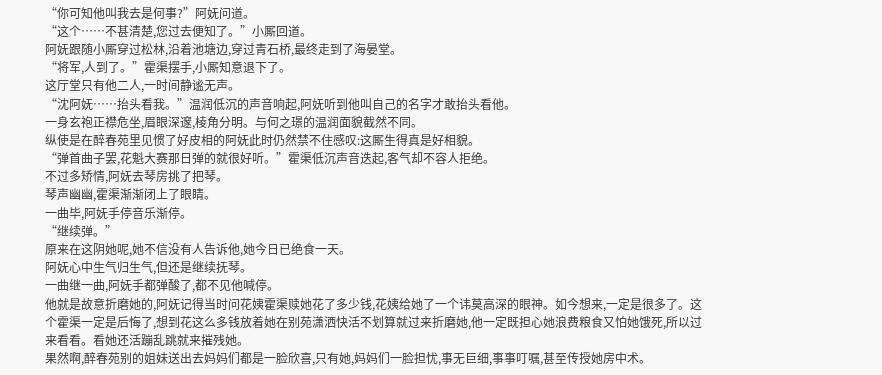“你可知他叫我去是何事?”阿妩问道。
“这个……不甚清楚,您过去便知了。”小厮回道。
阿妩跟随小厮穿过松林,沿着池塘边,穿过青石桥,最终走到了海晏堂。
“将军,人到了。”霍渠摆手,小厮知意退下了。
这厅堂只有他二人,一时间静谧无声。
“沈阿妩……抬头看我。”温润低沉的声音响起,阿妩听到他叫自己的名字才敢抬头看他。
一身玄袍正襟危坐,眉眼深邃,棱角分明。与何之璟的温润面貌截然不同。
纵使是在醉春苑里见惯了好皮相的阿妩此时仍然禁不住感叹:这厮生得真是好相貌。
“弹首曲子罢,花魁大赛那日弹的就很好听。”霍渠低沉声音迭起,客气却不容人拒绝。
不过多矫情,阿妩去琴房挑了把琴。
琴声幽幽,霍渠渐渐闭上了眼睛。
一曲毕,阿妩手停音乐渐停。
“继续弹。”
原来在这阴她呢,她不信没有人告诉他,她今日已绝食一天。
阿妩心中生气归生气,但还是继续抚琴。
一曲继一曲,阿妩手都弹酸了,都不见他喊停。
他就是故意折磨她的,阿妩记得当时问花姨霍渠赎她花了多少钱,花姨给她了一个讳莫高深的眼神。如今想来,一定是很多了。这个霍渠一定是后悔了,想到花这么多钱放着她在别苑潇洒快活不划算就过来折磨她,他一定既担心她浪费粮食又怕她饿死,所以过来看看。看她还活蹦乱跳就来摧残她。
果然啊,醉春苑别的姐妹送出去妈妈们都是一脸欣喜,只有她,妈妈们一脸担忧,事无巨细,事事叮嘱,甚至传授她房中术。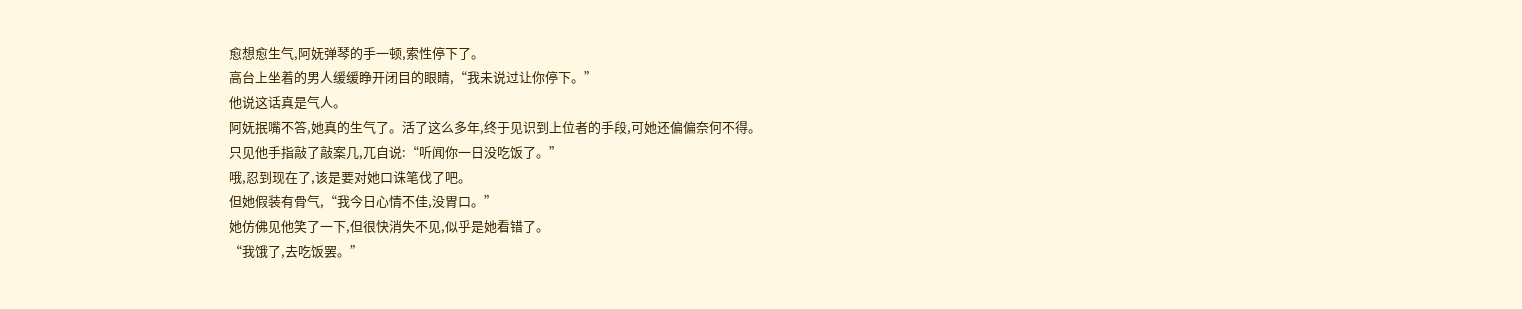愈想愈生气,阿妩弹琴的手一顿,索性停下了。
高台上坐着的男人缓缓睁开闭目的眼睛,“我未说过让你停下。”
他说这话真是气人。
阿妩抿嘴不答,她真的生气了。活了这么多年,终于见识到上位者的手段,可她还偏偏奈何不得。
只见他手指敲了敲案几,兀自说:“听闻你一日没吃饭了。”
哦,忍到现在了,该是要对她口诛笔伐了吧。
但她假装有骨气,“我今日心情不佳,没胃口。”
她仿佛见他笑了一下,但很快消失不见,似乎是她看错了。
“我饿了,去吃饭罢。”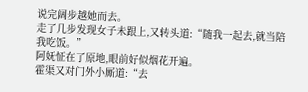说完阔步越她而去。
走了几步发现女子未跟上,又转头道:“随我一起去,就当陪我吃饭。”
阿妩怔在了原地,眼前好似烟花开遍。
霍渠又对门外小厮道:“去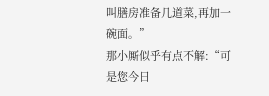叫膳房准备几道菜,再加一碗面。”
那小厮似乎有点不解:“可是您今日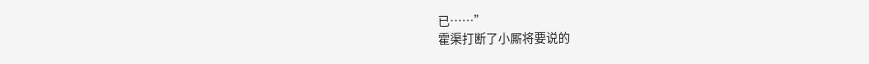已……”
霍渠打断了小厮将要说的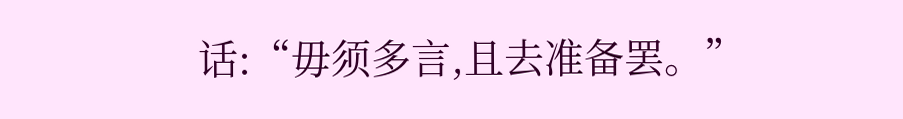话:“毋须多言,且去准备罢。”